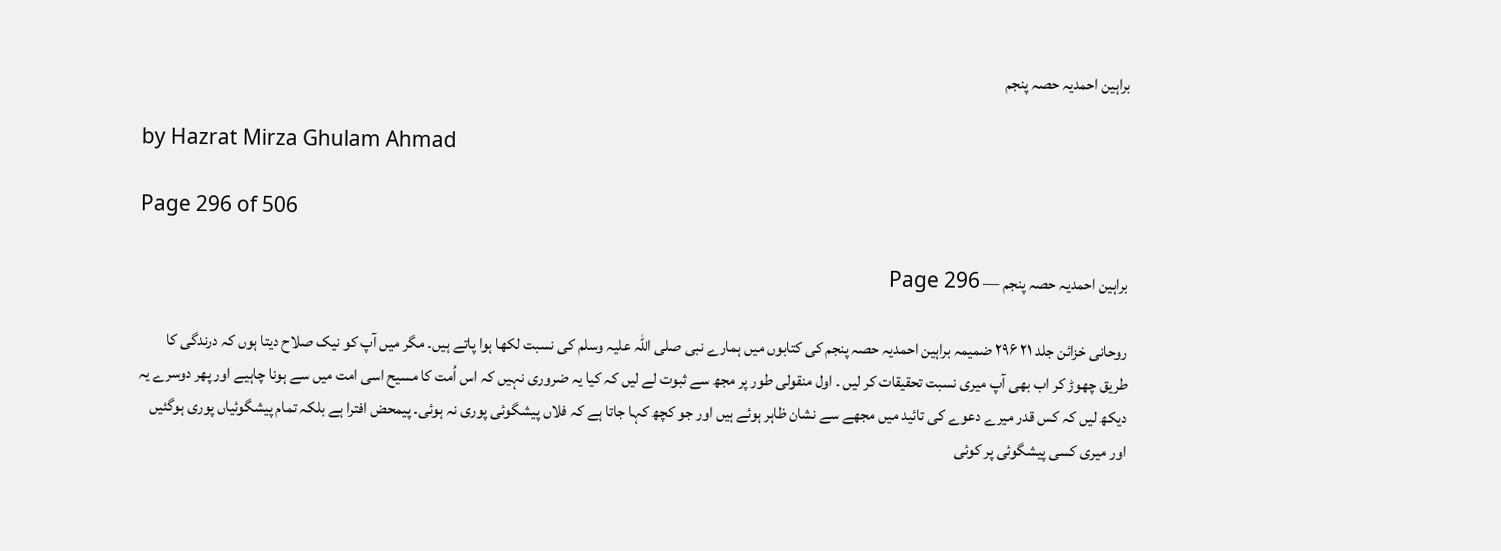براہین احمدیہ حصہ پنجم

by Hazrat Mirza Ghulam Ahmad

Page 296 of 506

براہین احمدیہ حصہ پنجم — Page 296

روحانی خزائن جلد ۲۱ ۲۹۶ ضمیمہ براہین احمدیہ حصہ پنجم کی کتابوں میں ہمارے نبی صلی اللہ علیہ وسلم کی نسبت لکھا ہوا پاتے ہیں۔ مگر میں آپ کو نیک صلاح دیتا ہوں کہ درندگی کا طریق چھوڑ کر اب بھی آپ میری نسبت تحقیقات کر لیں ۔ اول منقولی طور پر مجھ سے ثبوت لے لیں کہ کیا یہ ضروری نہیں کہ اس اُمت کا مسیح اسی امت میں سے ہونا چاہیے اور پھر دوسرے یہ دیکھ لیں کہ کس قدر میرے دعوے کی تائید میں مجھے سے نشان ظاہر ہوئے ہیں اور جو کچھ کہا جاتا ہے کہ فلاں پیشگوئی پوری نہ ہوئی۔ پیمحض افترا ہے بلکہ تمام پیشگوئیاں پوری ہوگئیں اور میری کسی پیشگوئی پر کوئی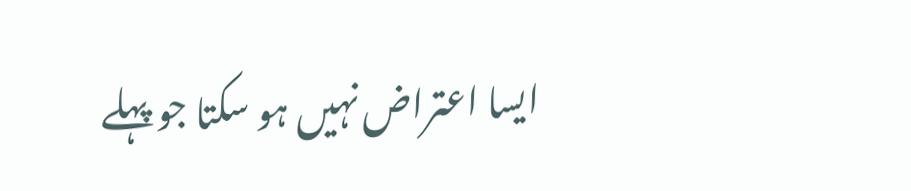ایسا اعتراض نہیں ہو سکتا جو پہلے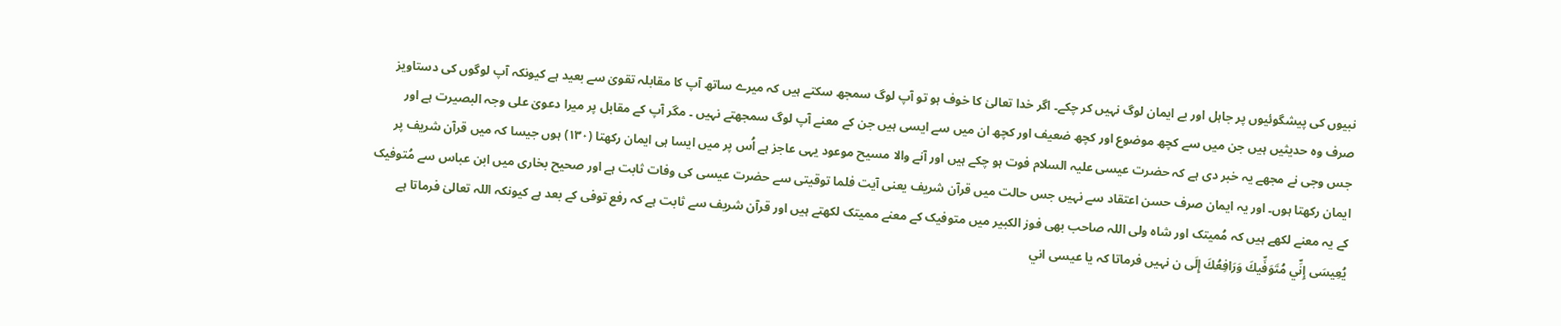نبیوں کی پیشگوئیوں پر جاہل اور بے ایمان لوگ نہیں کر چکے۔ اگر خدا تعالیٰ کا خوف ہو تو آپ لوگ سمجھ سکتے ہیں کہ میرے ساتھ آپ کا مقابلہ تقویٰ سے بعید ہے کیونکہ آپ لوگوں کی دستاویز صرف وہ حدیثیں ہیں جن میں سے کچھ موضوع اور کچھ ضعیف اور کچھ ان میں سے ایسی ہیں جن کے معنے آپ لوگ سمجھتے نہیں ۔ مگر آپ کے مقابل پر میرا دعویٰ علی وجہ البصیرت ہے اور جس وجی نے مجھے یہ خبر دی ہے کہ حضرت عیسی علیہ السلام فوت ہو چکے ہیں اور آنے والا مسیح موعود یہی عاجز ہے اُس پر میں ایسا ہی ایمان رکھتا (۱۳۰) ہوں جیسا کہ میں قرآن شریف پر ایمان رکھتا ہوں۔ اور یہ ایمان صرف حسن اعتقاد سے نہیں جس حالت میں قرآن شریف یعنی آیت فلما توقیتی سے حضرت عیسی کی وفات ثابت ہے اور صحیح بخاری میں ابن عباس سے مُتوفیک کے یہ معنے لکھے ہیں کہ مُمیتک اور شاہ ولی اللہ صاحب بھی فوز الکبیر میں متوفیک کے معنے ممیتک لکھتے ہیں اور قرآن شریف سے ثابت ہے کہ رفع توفی کے بعد ہے کیونکہ اللہ تعالیٰ فرماتا ہے يُعِيسَى إِنِّي مُتَوَفِّيكَ وَرَافِعُكَ إِلَى ن نہیں فرماتا کہ یا عیسی اني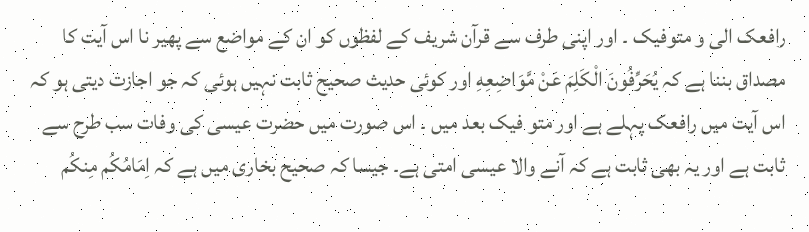رافعک الی و متوفیک ۔ اور اپنی طرف سے قرآن شریف کے لفظوں کو ان کے مواضع سے پھیر نا اس آیت کا مصداق بننا ہے کہ يُحَرِّفُونَ الْكَلِمَ عَنْ مَّوَاضِعِهِ اور کوئی حدیث صحیح ثابت نہیں ہوئی کہ جو اجازت دیتی ہو کہ اس آیت میں رافعک پہلے ہے اور متو فیک بعد میں ۔ اس صورت میں حضرت عیسی کی وفات سب طرح سے ثابت ہے اور یہ بھی ثابت ہے کہ آنے والا عیسی امتی ہے۔ جیسا کہ صحیح بخاری میں ہے کہ اِمَامُكُم مِنكُم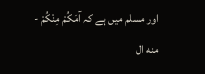اور مسلم میں ہے کہ آمَكُمْ مِنْكُمْ - منه ال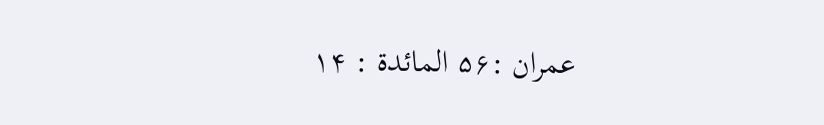عمران :۵۶ المائدة : ۱۴